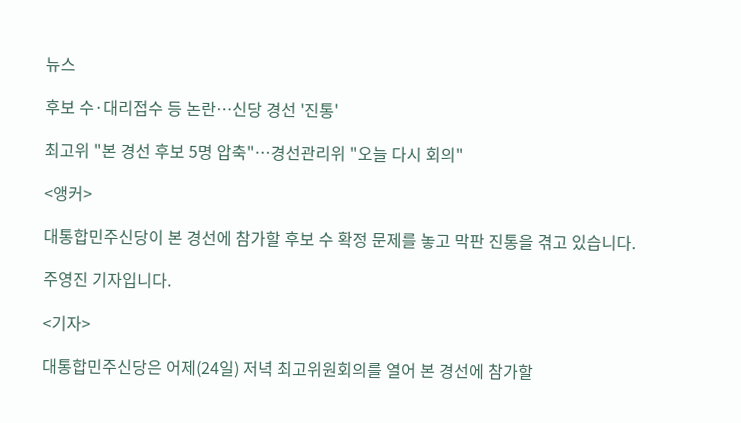뉴스

후보 수·대리접수 등 논란…신당 경선 '진통'

최고위 "본 경선 후보 5명 압축"…경선관리위 "오늘 다시 회의"

<앵커>

대통합민주신당이 본 경선에 참가할 후보 수 확정 문제를 놓고 막판 진통을 겪고 있습니다.

주영진 기자입니다.

<기자>

대통합민주신당은 어제(24일) 저녁 최고위원회의를 열어 본 경선에 참가할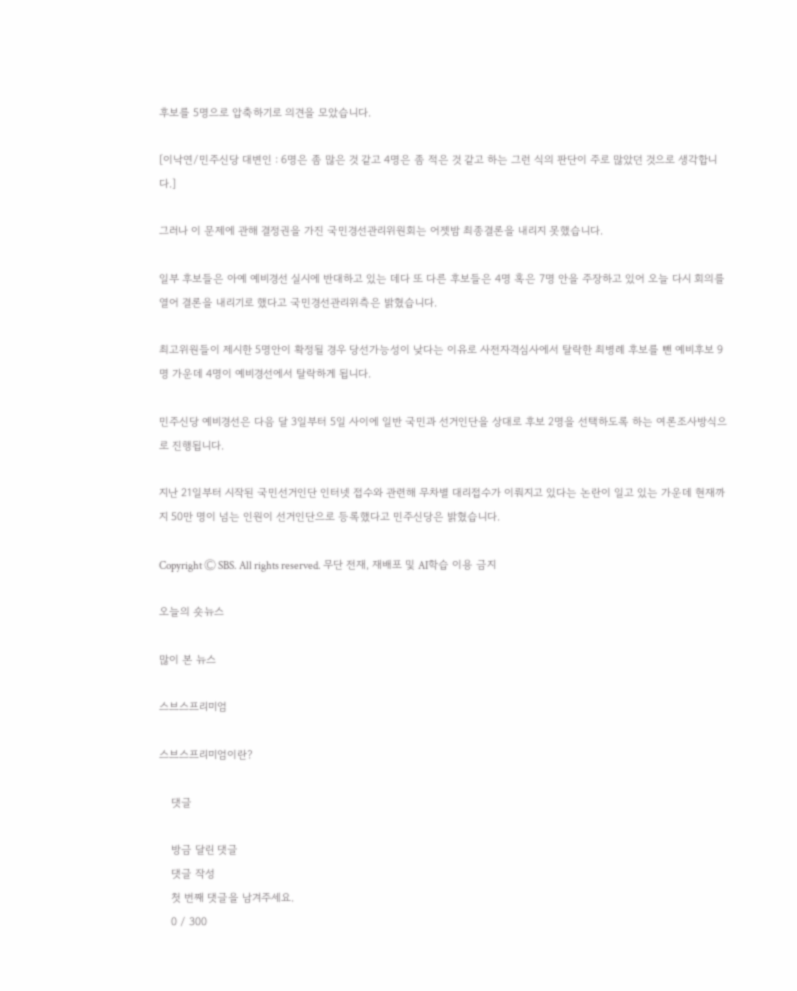후보를 5명으로 압축하기로 의견을 모았습니다.

[이낙연/민주신당 대변인 : 6명은 좀 많은 것 같고 4명은 좀 적은 것 같고 하는 그런 식의 판단이 주로 많았던 것으로 생각합니다.]

그러나 이 문제에 관해 결정권을 가진 국민경선관리위원회는 어젯밤 최종결론을 내리지 못했습니다.

일부 후보들은 아예 예비경선 실시에 반대하고 있는 데다 또 다른 후보들은 4명 혹은 7명 안을 주장하고 있어 오늘 다시 회의를 열어 결론을 내리기로 했다고 국민경선관리위측은 밝혔습니다.

최고위원들이 제시한 5명안이 확정될 경우 당선가능성이 낮다는 이유로 사전자격심사에서 탈락한 최병례 후보를 뺀 예비후보 9명 가운데 4명이 예비경선에서 탈락하게 됩니다.

민주신당 예비경선은 다음 달 3일부터 5일 사이에 일반 국민과 선거인단을 상대로 후보 2명을 선택하도록 하는 여론조사방식으로 진행됩니다.

지난 21일부터 시작된 국민선거인단 인터넷 접수와 관련해 무차별 대리접수가 이뤄지고 있다는 논란이 일고 있는 가운데 현재까지 50만 명이 넘는 인원이 선거인단으로 등록했다고 민주신당은 밝혔습니다.

Copyright Ⓒ SBS. All rights reserved. 무단 전재, 재배포 및 AI학습 이용 금지

오늘의 숏뉴스

많이 본 뉴스

스브스프리미엄

스브스프리미엄이란?

    댓글

    방금 달린 댓글
    댓글 작성
    첫 번째 댓글을 남겨주세요.
    0 / 300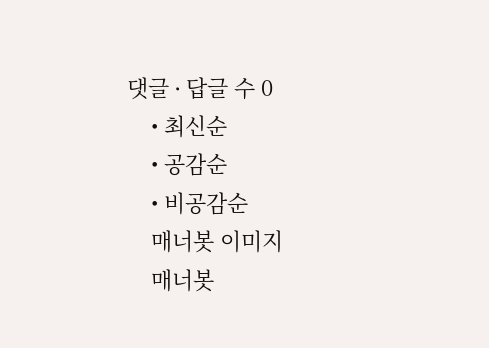댓글 ∙ 답글 수 0
    • 최신순
    • 공감순
    • 비공감순
    매너봇 이미지
    매너봇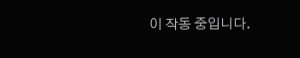이 작동 중입니다.